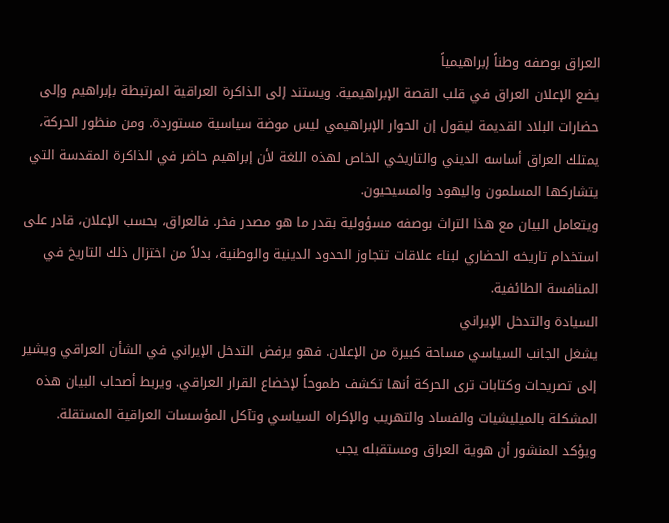العراق بوصفه وطناً إبراهيمياً
يضع الإعلان العراق في قلب القصة الإبراهيمية. ويستند إلى الذاكرة العراقية المرتبطة بإبراهيم وإلى حضارات البلاد القديمة ليقول إن الحوار الإبراهيمي ليس موضة سياسية مستوردة. ومن منظور الحركة، يمتلك العراق أساسه الديني والتاريخي الخاص لهذه اللغة لأن إبراهيم حاضر في الذاكرة المقدسة التي يتشاركها المسلمون واليهود والمسيحيون.
ويتعامل البيان مع هذا التراث بوصفه مسؤولية بقدر ما هو مصدر فخر. فالعراق، بحسب الإعلان، قادر على استخدام تاريخه الحضاري لبناء علاقات تتجاوز الحدود الدينية والوطنية، بدلاً من اختزال ذلك التاريخ في المنافسة الطائفية.
السيادة والتدخل الإيراني
يشغل الجانب السياسي مساحة كبيرة من الإعلان. فهو يرفض التدخل الإيراني في الشأن العراقي ويشير إلى تصريحات وكتابات ترى الحركة أنها تكشف طموحاً لإخضاع القرار العراقي. ويربط أصحاب البيان هذه المشكلة بالميليشيات والفساد والتهريب والإكراه السياسي وتآكل المؤسسات العراقية المستقلة.
ويؤكد المنشور أن هوية العراق ومستقبله يجب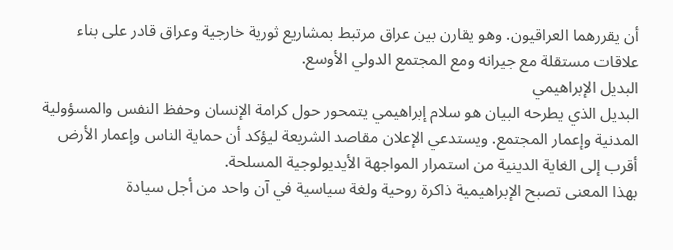أن يقررهما العراقيون. وهو يقارن بين عراق مرتبط بمشاريع ثورية خارجية وعراق قادر على بناء علاقات مستقلة مع جيرانه ومع المجتمع الدولي الأوسع.
البديل الإبراهيمي
البديل الذي يطرحه البيان هو سلام إبراهيمي يتمحور حول كرامة الإنسان وحفظ النفس والمسؤولية المدنية وإعمار المجتمع. ويستدعي الإعلان مقاصد الشريعة ليؤكد أن حماية الناس وإعمار الأرض أقرب إلى الغاية الدينية من استمرار المواجهة الأيديولوجية المسلحة.
بهذا المعنى تصبح الإبراهيمية ذاكرة روحية ولغة سياسية في آن واحد من أجل سيادة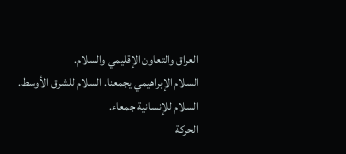العراق والتعاون الإقليمي والسلام.
السلام الإبراهيمي يجمعنا. السلام للشرق الأوسط. السلام للإنسانية جمعاء.
الحركة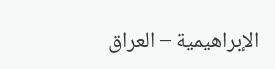الإبراهيمية – العراق